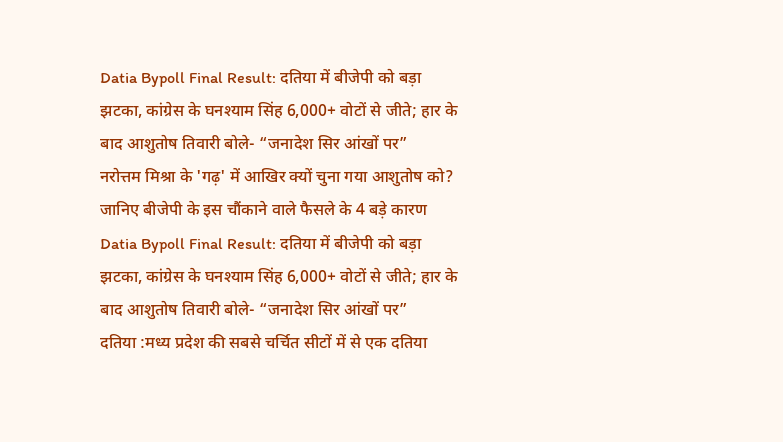Datia Bypoll Final Result: दतिया में बीजेपी को बड़ा झटका, कांग्रेस के घनश्याम सिंह 6,000+ वोटों से जीते; हार के बाद आशुतोष तिवारी बोले- “जनादेश सिर आंखों पर”
नरोत्तम मिश्रा के 'गढ़' में आखिर क्यों चुना गया आशुतोष को? जानिए बीजेपी के इस चौंकाने वाले फैसले के 4 बड़े कारण
Datia Bypoll Final Result: दतिया में बीजेपी को बड़ा झटका, कांग्रेस के घनश्याम सिंह 6,000+ वोटों से जीते; हार के बाद आशुतोष तिवारी बोले- “जनादेश सिर आंखों पर”
दतिया :मध्य प्रदेश की सबसे चर्चित सीटों में से एक दतिया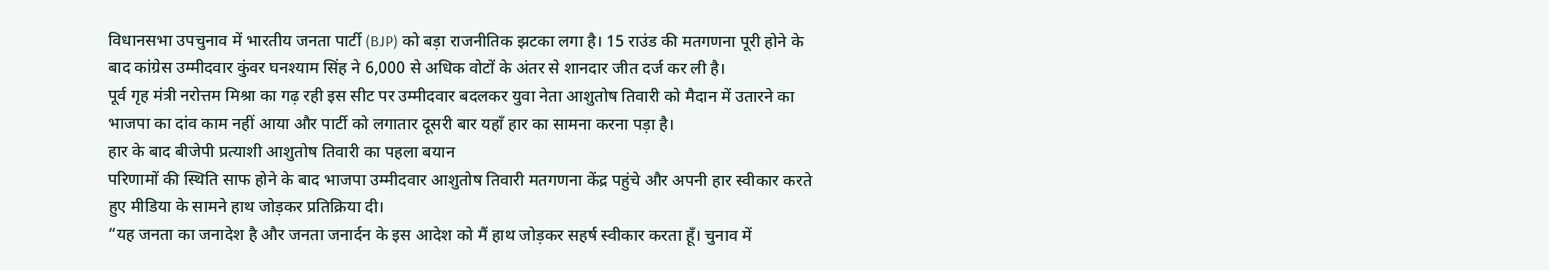विधानसभा उपचुनाव में भारतीय जनता पार्टी (BJP) को बड़ा राजनीतिक झटका लगा है। 15 राउंड की मतगणना पूरी होने के बाद कांग्रेस उम्मीदवार कुंवर घनश्याम सिंह ने 6,000 से अधिक वोटों के अंतर से शानदार जीत दर्ज कर ली है।
पूर्व गृह मंत्री नरोत्तम मिश्रा का गढ़ रही इस सीट पर उम्मीदवार बदलकर युवा नेता आशुतोष तिवारी को मैदान में उतारने का भाजपा का दांव काम नहीं आया और पार्टी को लगातार दूसरी बार यहाँ हार का सामना करना पड़ा है।
हार के बाद बीजेपी प्रत्याशी आशुतोष तिवारी का पहला बयान
परिणामों की स्थिति साफ होने के बाद भाजपा उम्मीदवार आशुतोष तिवारी मतगणना केंद्र पहुंचे और अपनी हार स्वीकार करते हुए मीडिया के सामने हाथ जोड़कर प्रतिक्रिया दी।
“यह जनता का जनादेश है और जनता जनार्दन के इस आदेश को मैं हाथ जोड़कर सहर्ष स्वीकार करता हूँ। चुनाव में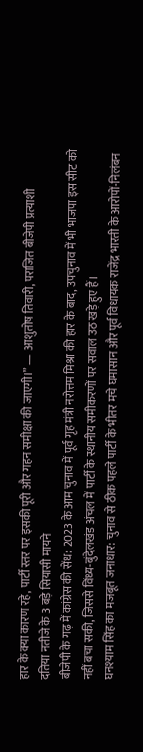हार के क्या कारण रहे, पार्टी स्तर पर इसकी पूरी और गहन समीक्षा की जाएगी।” — आशुतोष तिवारी, पराजित बीजेपी प्रत्याशी
दतिया नतीजे के 3 बड़े सियासी मायने
बीजेपी के गढ़ में कांग्रेस की सेंध: 2023 के आम चुनाव में पूर्व गृह मंत्री नरोत्तम मिश्रा की हार के बाद, उपचुनाव में भी भाजपा इस सीट को नहीं बचा सकी, जिससे विंध्य-बुंदेलखंड अंचल में पार्टी के स्थानीय समीकरणों पर सवाल उठ खड़े हुए हैं।
घनश्याम सिंह का मजबूत जनाधार: चुनाव से ठीक पहले पार्टी के भीतर मचे घमासान और पूर्व विधायक राजेंद्र भारती के आरोपों-निलंबन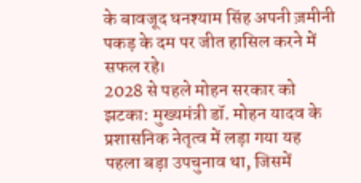के बावजूद घनश्याम सिंह अपनी ज़मीनी पकड़ के दम पर जीत हासिल करने में सफल रहे।
2028 से पहले मोहन सरकार को झटका: मुख्यमंत्री डॉ. मोहन यादव के प्रशासनिक नेतृत्व में लड़ा गया यह पहला बड़ा उपचुनाव था, जिसमें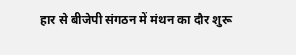हार से बीजेपी संगठन में मंथन का दौर शुरू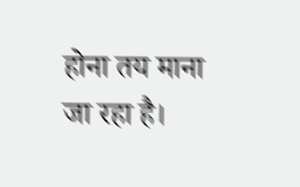होना तय माना जा रहा है।